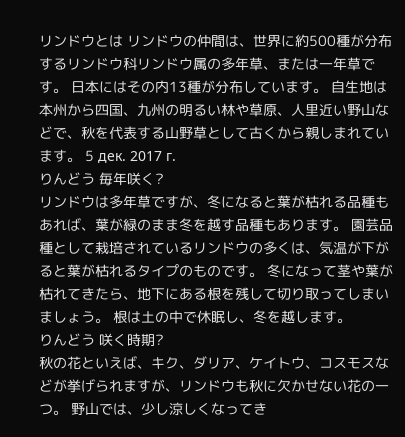リンドウとは リンドウの仲間は、世界に約500種が分布するリンドウ科リンドウ属の多年草、または一年草です。 日本にはその内13種が分布しています。 自生地は本州から四国、九州の明るい林や草原、人里近い野山などで、秋を代表する山野草として古くから親しまれています。 5 дек. 2017 г.
りんどう 毎年咲く?
リンドウは多年草ですが、冬になると葉が枯れる品種もあれば、葉が緑のまま冬を越す品種もあります。 園芸品種として栽培されているリンドウの多くは、気温が下がると葉が枯れるタイプのものです。 冬になって茎や葉が枯れてきたら、地下にある根を残して切り取ってしまいましょう。 根は土の中で休眠し、冬を越します。
りんどう 咲く時期?
秋の花といえば、キク、ダリア、ケイトウ、コスモスなどが挙げられますが、リンドウも秋に欠かせない花の一つ。 野山では、少し涼しくなってき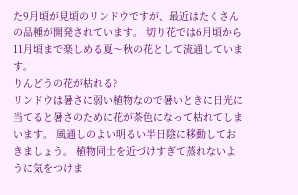た9月頃が見頃のリンドウですが、最近はたくさんの品種が開発されています。 切り花では6月頃から11月頃まで楽しめる夏〜秋の花として流通しています。
りんどうの花が枯れる?
リンドウは暑さに弱い植物なので暑いときに日光に当てると暑さのために花が茶色になって枯れてしまいます。 風通しのよい明るい半日陰に移動しておきましょう。 植物同士を近づけすぎて蒸れないように気をつけま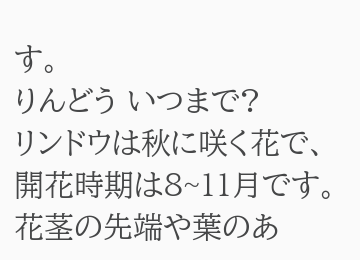す。
りんどう いつまで?
リンドウは秋に咲く花で、開花時期は8~11月です。 花茎の先端や葉のあ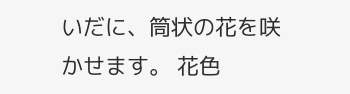いだに、筒状の花を咲かせます。 花色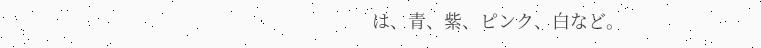は、青、紫、ピンク、白など。